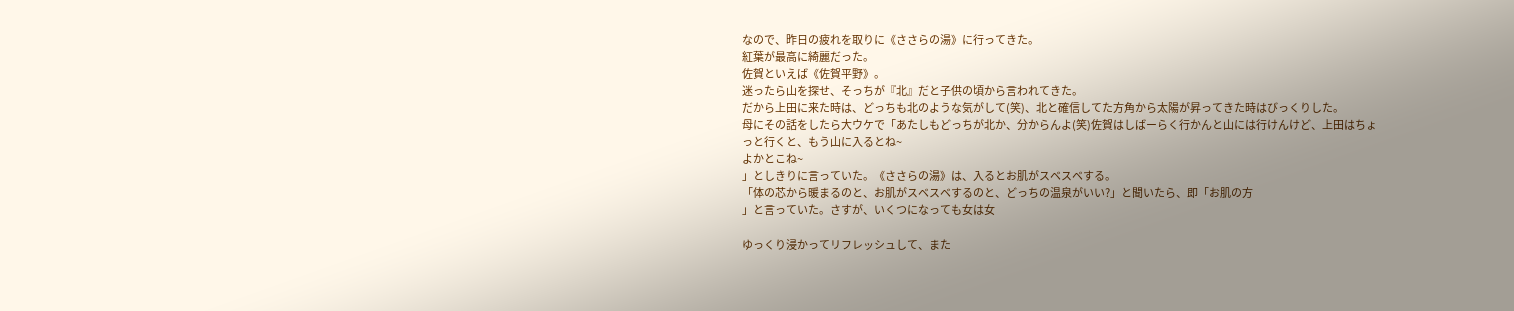なので、昨日の疲れを取りに《ささらの湯》に行ってきた。
紅葉が最高に綺麗だった。
佐賀といえば《佐賀平野》。
迷ったら山を探せ、そっちが『北』だと子供の頃から言われてきた。
だから上田に来た時は、どっちも北のような気がして(笑)、北と確信してた方角から太陽が昇ってきた時はびっくりした。
母にその話をしたら大ウケで「あたしもどっちが北か、分からんよ(笑)佐賀はしばーらく行かんと山には行けんけど、上田はちょっと行くと、もう山に入るとね~
よかとこね~
」としきりに言っていた。《ささらの湯》は、入るとお肌がスベスベする。
「体の芯から暖まるのと、お肌がスベスベするのと、どっちの温泉がいい?」と聞いたら、即「お肌の方
」と言っていた。さすが、いくつになっても女は女

ゆっくり浸かってリフレッシュして、また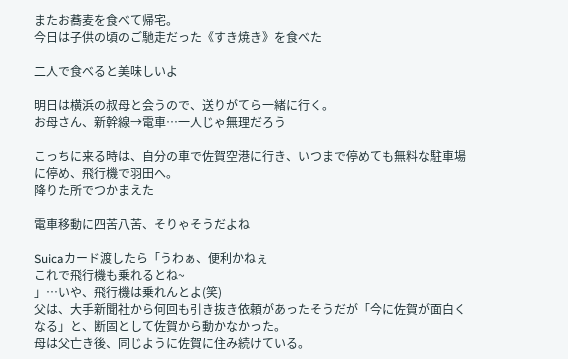またお蕎麦を食べて帰宅。
今日は子供の頃のご馳走だった《すき焼き》を食べた

二人で食べると美味しいよ

明日は横浜の叔母と会うので、送りがてら一緒に行く。
お母さん、新幹線→電車…一人じゃ無理だろう

こっちに来る時は、自分の車で佐賀空港に行き、いつまで停めても無料な駐車場に停め、飛行機で羽田へ。
降りた所でつかまえた

電車移動に四苦八苦、そりゃそうだよね

Suicaカード渡したら「うわぁ、便利かねぇ
これで飛行機も乗れるとね~
」…いや、飛行機は乗れんとよ(笑)
父は、大手新聞社から何回も引き抜き依頼があったそうだが「今に佐賀が面白くなる」と、断固として佐賀から動かなかった。
母は父亡き後、同じように佐賀に住み続けている。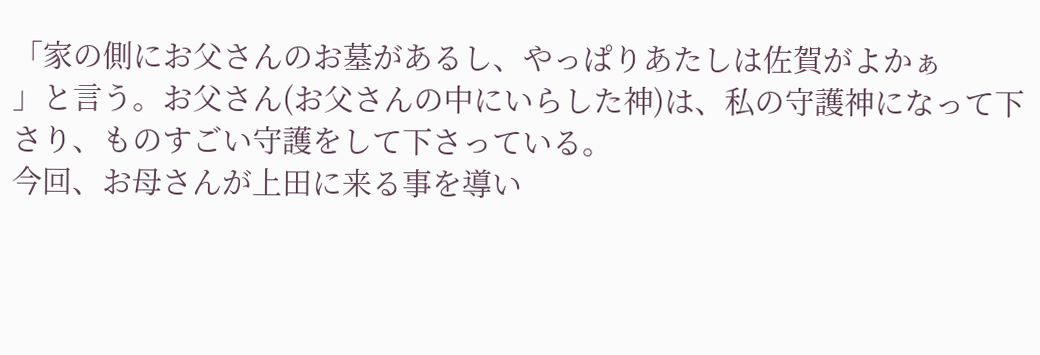「家の側にお父さんのお墓があるし、やっぱりあたしは佐賀がよかぁ
」と言う。お父さん(お父さんの中にいらした神)は、私の守護神になって下さり、ものすごい守護をして下さっている。
今回、お母さんが上田に来る事を導い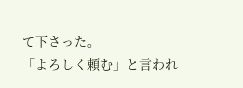て下さった。
「よろしく頼む」と言われ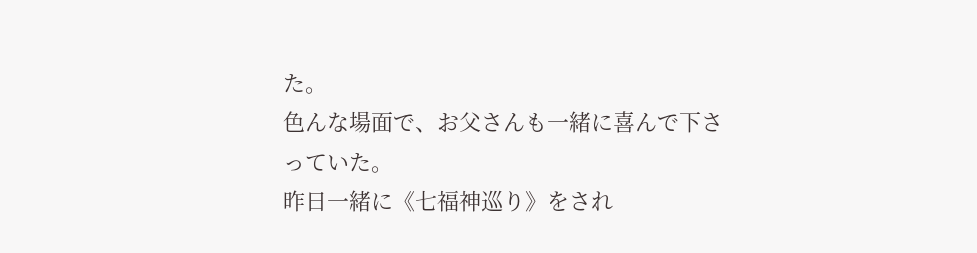た。
色んな場面で、お父さんも一緒に喜んで下さっていた。
昨日一緒に《七福神巡り》をされ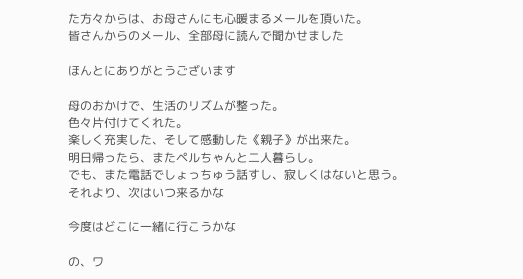た方々からは、お母さんにも心暖まるメールを頂いた。
皆さんからのメール、全部母に読んで聞かせました

ほんとにありがとうございます

母のおかけで、生活のリズムが整った。
色々片付けてくれた。
楽しく充実した、そして感動した《親子》が出来た。
明日帰ったら、またペルちゃんと二人暮らし。
でも、また電話でしょっちゅう話すし、寂しくはないと思う。
それより、次はいつ来るかな

今度はどこに一緒に行こうかな

の、ワ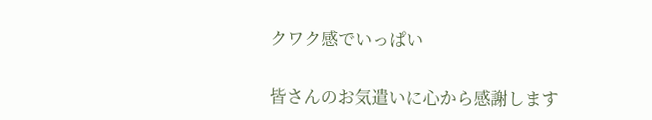クワク感でいっぱい

皆さんのお気遣いに心から感謝します